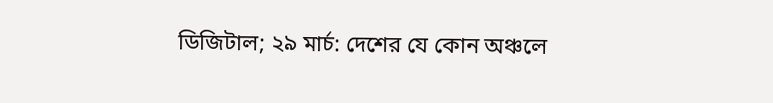ডিজিটাল; ২৯ মার্চ: দেশের যে কোন অঞ্চলে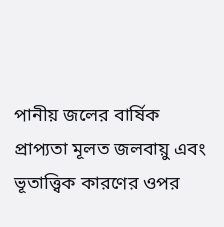পানীয় জলের বার্ষিক প্রাপ্যতা মূলত জলবায়ু এবং ভূতাত্ত্বিক কারণের ওপর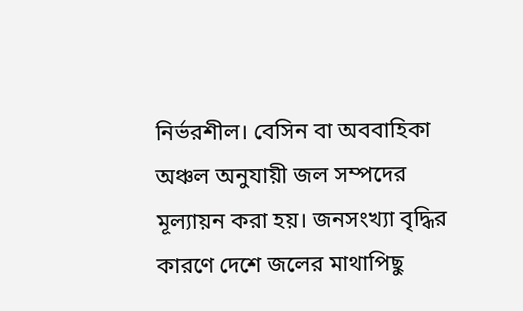নির্ভরশীল। বেসিন বা অববাহিকা অঞ্চল অনুযায়ী জল সম্পদের মূল্যায়ন করা হয়। জনসংখ্যা বৃদ্ধির কারণে দেশে জলের মাথাপিছু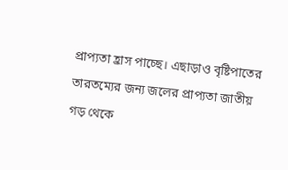প্রাপ্যতা হ্রাস পাচ্ছে। এছাড়াও বৃষ্টিপাতের তারতম্যের জন্য জলের প্রাপ্যতা জাতীয় গড় থেকে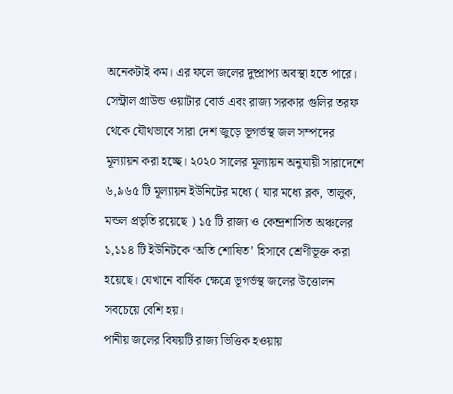অনেকটাই কম। এর ফলে জলের দুষ্প্রাপ্য অবস্থা হতে পারে।
সেন্ট্রাল গ্রাউন্ড ওয়াটার বোর্ড এবং রাজ্য সরকার গুলির তরফ থেকে যৌথভাবে সারা দেশ জুড়ে ভূগর্ভস্থ জল সম্পদের মূল্যায়ন করা হচ্ছে। ২০২০ সালের মূল্যায়ন অনুযায়ী সারাদেশে ৬,৯৬৫ টি মূল্যায়ন ইউনিটের মধ্যে ( যার মধ্যে ব্লক, তালুক, মন্ডল প্রভৃতি রয়েছে ) ১৫ টি রাজ্য ও কেন্দ্রশাসিত অঞ্চলের ১,১১৪ টি ইউনিটকে ‘অতি শোষিত’ হিসাবে শ্রেণীভূক্ত করা হয়েছে। যেখানে বার্ষিক ক্ষেত্রে ভূগর্ভস্থ জলের উত্তোলন সবচেয়ে বেশি হয়।
পানীয় জলের বিষয়টি রাজ্য ভিত্তিক হওয়ায়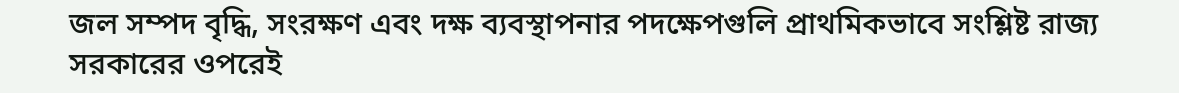জল সম্পদ বৃদ্ধি, সংরক্ষণ এবং দক্ষ ব্যবস্থাপনার পদক্ষেপগুলি প্রাথমিকভাবে সংশ্লিষ্ট রাজ্য সরকারের ওপরেই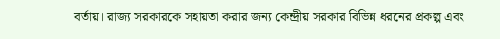বর্তায়। রাজ্য সরকারকে সহায়তা করার জন্য কেন্দ্রীয় সরকার বিভিন্ন ধরনের প্রকল্প এবং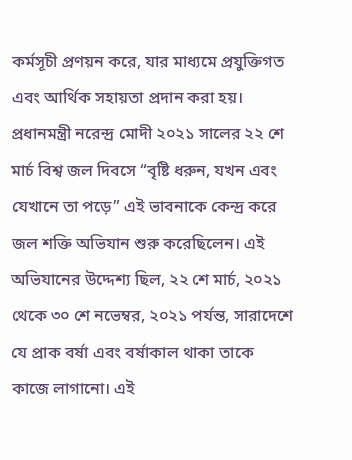কর্মসূচী প্রণয়ন করে, যার মাধ্যমে প্রযুক্তিগত এবং আর্থিক সহায়তা প্রদান করা হয়।
প্রধানমন্ত্রী নরেন্দ্র মোদী ২০২১ সালের ২২ শে মার্চ বিশ্ব জল দিবসে “বৃষ্টি ধরুন, যখন এবং যেখানে তা পড়ে” এই ভাবনাকে কেন্দ্র করে জল শক্তি অভিযান শুরু করেছিলেন। এই অভিযানের উদ্দেশ্য ছিল, ২২ শে মার্চ, ২০২১ থেকে ৩০ শে নভেম্বর, ২০২১ পর্যন্ত, সারাদেশে যে প্রাক বর্ষা এবং বর্ষাকাল থাকা তাকে কাজে লাগানো। এই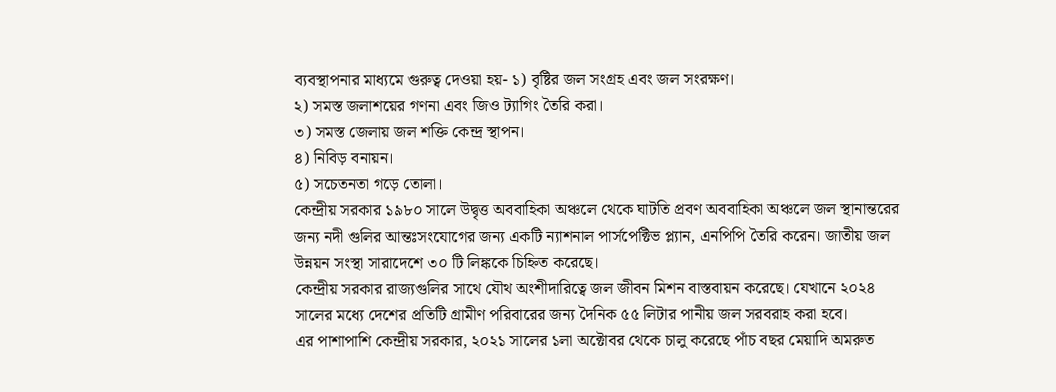ব্যবস্থাপনার মাধ্যমে গুরুত্ব দেওয়া হয়- ১) বৃষ্টির জল সংগ্রহ এবং জল সংরক্ষণ।
২) সমস্ত জলাশয়ের গণনা এবং জিও ট্যাগিং তৈরি করা।
৩) সমস্ত জেলায় জল শক্তি কেন্দ্র স্থাপন।
৪) নিবিড় বনায়ন।
৫) সচেতনতা গড়ে তোলা।
কেন্দ্রীয় সরকার ১৯৮০ সালে উদ্বৃত্ত অববাহিকা অঞ্চলে থেকে ঘাটতি প্রবণ অববাহিকা অঞ্চলে জল স্থানান্তরের জন্য নদী গুলির আন্তঃসংযোগের জন্য একটি ন্যাশনাল পার্সপেক্টিভ প্ল্যান, এনপিপি তৈরি করেন। জাতীয় জল উন্নয়ন সংস্থা সারাদেশে ৩০ টি লিঙ্ককে চিহ্নিত করেছে।
কেন্দ্রীয় সরকার রাজ্যগুলির সাথে যৌথ অংশীদারিত্বে জল জীবন মিশন বাস্তবায়ন করেছে। যেখানে ২০২৪ সালের মধ্যে দেশের প্রতিটি গ্রামীণ পরিবারের জন্য দৈনিক ৫৫ লিটার পানীয় জল সরবরাহ করা হবে।
এর পাশাপাশি কেন্দ্রীয় সরকার, ২০২১ সালের ১লা অক্টোবর থেকে চালু করেছে পাঁচ বছর মেয়াদি অমরুত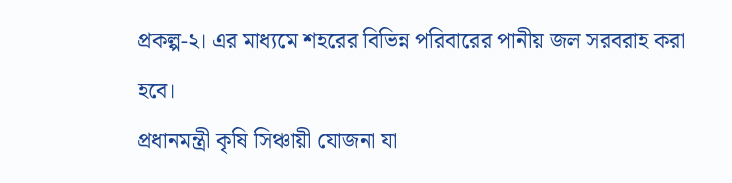প্রকল্প-২। এর মাধ্যমে শহরের বিভিন্ন পরিবারের পানীয় জল সরবরাহ করা হবে।
প্রধানমন্ত্রী কৃষি সিঞ্চায়ী যোজনা যা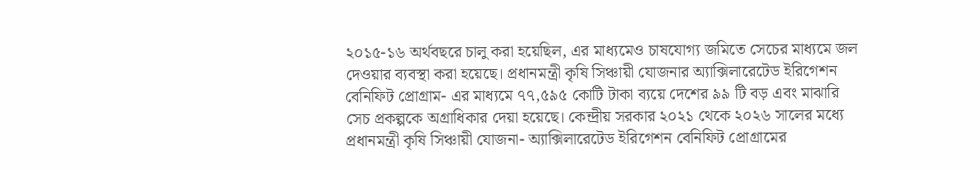২০১৫-১৬ অর্থবছরে চালু করা হয়েছিল, এর মাধ্যমেও চাষযোগ্য জমিতে সেচের মাধ্যমে জল দেওয়ার ব্যবস্থা করা হয়েছে। প্রধানমন্ত্রী কৃষি সিঞ্চায়ী যোজনার অ্যাক্সিলারেটেড ইরিগেশন বেনিফিট প্রোগ্রাম- এর মাধ্যমে ৭৭,৫৯৫ কোটি টাকা ব্যয়ে দেশের ৯৯ টি বড় এবং মাঝারি সেচ প্রকল্পকে অগ্রাধিকার দেয়া হয়েছে। কেন্দ্রীয় সরকার ২০২১ থেকে ২০২৬ সালের মধ্যে প্রধানমন্ত্রী কৃষি সিঞ্চায়ী যোজনা- অ্যাক্সিলারেটেড ইরিগেশন বেনিফিট প্রোগ্রামের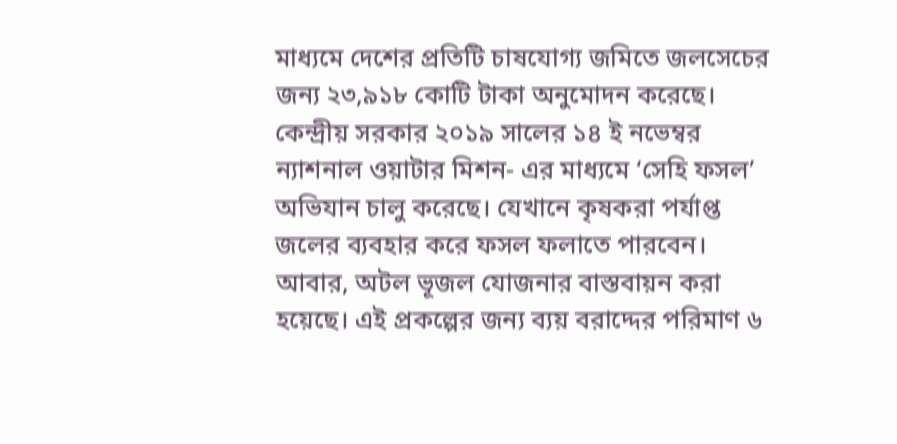মাধ্যমে দেশের প্রতিটি চাষযোগ্য জমিতে জলসেচের জন্য ২৩,৯১৮ কোটি টাকা অনুমোদন করেছে।
কেন্দ্রীয় সরকার ২০১৯ সালের ১৪ ই নভেম্বর ন্যাশনাল ওয়াটার মিশন- এর মাধ্যমে ‘সেহি ফসল’ অভিযান চালু করেছে। যেখানে কৃষকরা পর্যাপ্ত জলের ব্যবহার করে ফসল ফলাতে পারবেন।
আবার, অটল ভূজল যোজনার বাস্তবায়ন করা হয়েছে। এই প্রকল্পের জন্য ব্যয় বরাদ্দের পরিমাণ ৬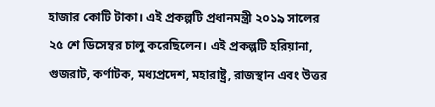হাজার কোটি টাকা। এই প্রকল্পটি প্রধানমন্ত্রী ২০১৯ সালের ২৫ শে ডিসেম্বর চালু করেছিলেন। এই প্রকল্পটি হরিয়ানা, গুজরাট, কর্ণাটক, মধ্যপ্রদেশ, মহারাষ্ট্র, রাজস্থান এবং উত্তর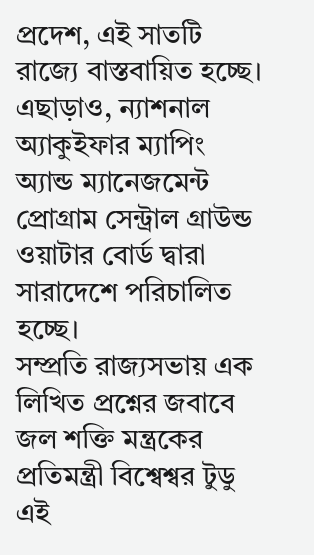প্রদেশ, এই সাতটি রাজ্যে বাস্তবায়িত হচ্ছে।
এছাড়াও, ন্যাশনাল অ্যাকুইফার ম্যাপিং অ্যান্ড ম্যানেজমেন্ট প্রোগ্রাম সেন্ট্রাল গ্রাউন্ড ওয়াটার বোর্ড দ্বারা সারাদেশে পরিচালিত হচ্ছে।
সম্প্রতি রাজ্যসভায় এক লিখিত প্রশ্নের জবাবে জল শক্তি মন্ত্রকের প্রতিমন্ত্রী বিশ্বেশ্বর টুডু এই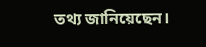তথ্য জানিয়েছেন।